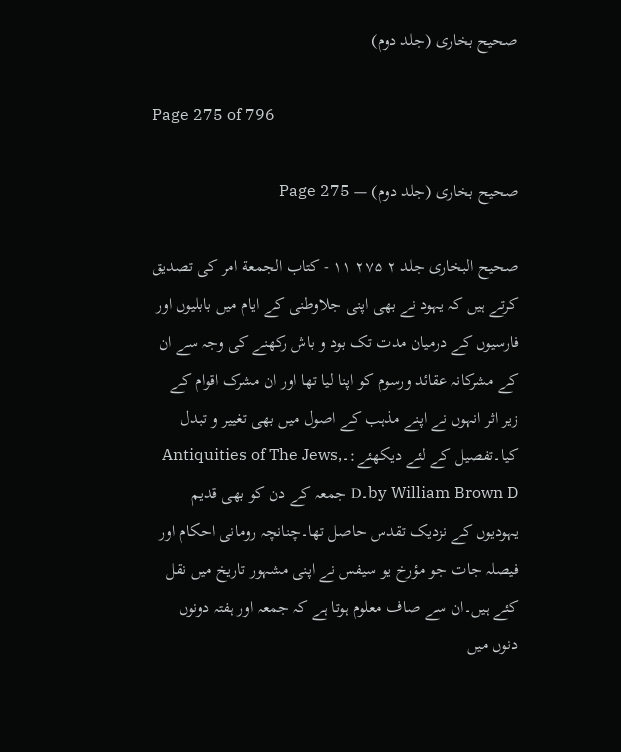صحیح بخاری (جلد دوم)

Page 275 of 796

صحیح بخاری (جلد دوم) — Page 275

صحيح البخاری جلد ۲ ۲۷۵ ١١ - كتاب الجمعة امر کی تصدیق کرتے ہیں کہ یہود نے بھی اپنی جلاوطنی کے ایام میں بابلیوں اور فارسیوں کے درمیان مدت تک بود و باش رکھنے کی وجہ سے ان کے مشرکانہ عقائد ورسوم کو اپنا لیا تھا اور ان مشرک اقوام کے زیر اثر انہوں نے اپنے مذہب کے اصول میں بھی تغییر و تبدل کیا۔تفصیل کے لئے دیکھئے:۔Antiquities of The Jews, by William Brown D۔D جمعہ کے دن کو بھی قدیم یہودیوں کے نزدیک تقدس حاصل تھا۔چنانچہ رومانی احکام اور فیصلہ جات جو مؤرخ یو سیفس نے اپنی مشہور تاریخ میں نقل کئے ہیں۔ان سے صاف معلوم ہوتا ہے کہ جمعہ اور ہفتہ دونوں دنوں میں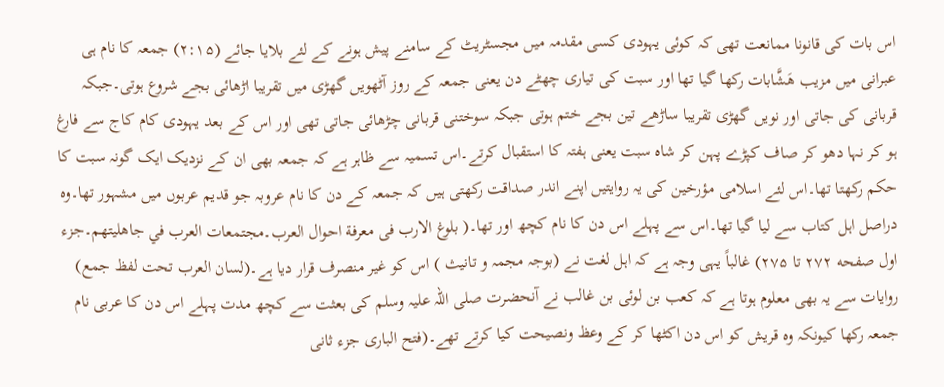اس بات کی قانونا ممانعت تھی کہ کوئی یہودی کسی مقدمہ میں مجسٹریٹ کے سامنے پیش ہونے کے لئے بلایا جائے (۲:۱۵) جمعہ کا نام ہی عبرانی میں مزیب هَشَّابات رکھا گیا تھا اور سبت کی تیاری چھٹے دن یعنی جمعہ کے روز آٹھویں گھڑی میں تقریبا اڑھائی بجے شروع ہوتی۔جبکہ قربانی کی جاتی اور نویں گھڑی تقریبا ساڑھے تین بجے ختم ہوتی جبکہ سوختنی قربانی چڑھائی جاتی تھی اور اس کے بعد یہودی کام کاج سے فارغ ہو کر نہا دھو کر صاف کپڑے پہن کر شاہ سبت یعنی ہفتہ کا استقبال کرتے۔اس تسمیہ سے ظاہر ہے کہ جمعہ بھی ان کے نزدیک ایک گونہ سبت کا حکم رکھتا تھا۔اس لئے اسلامی مؤرخین کی یہ روایتیں اپنے اندر صداقت رکھتی ہیں کہ جمعہ کے دن کا نام عروبہ جو قدیم عربوں میں مشہور تھا۔وہ دراصل اہل کتاب سے لیا گیا تھا۔اس سے پہلے اس دن کا نام کچھ اور تھا۔( بلوغ الارب فی معرفة احوال العرب۔مجتمعات العرب في جاهليتهم۔جزء اول صفحه ۲۷۲ تا ۲۷۵) غالباً یہی وجہ ہے کہ اہل لغت نے (بوجہ مجمہ و تانیث ) اس کو غیر منصرف قرار دیا ہے۔(لسان العرب تحت لفظ جمع) روایات سے یہ بھی معلوم ہوتا ہے کہ کعب بن لوئی بن غالب نے آنحضرت صلی اللہ علیہ وسلم کی بعثت سے کچھ مدت پہلے اس دن کا عربی نام جمعہ رکھا کیونکہ وہ قریش کو اس دن اکٹھا کر کے وعظ ونصیحت کیا کرتے تھے۔(فتح الباری جزء ثانی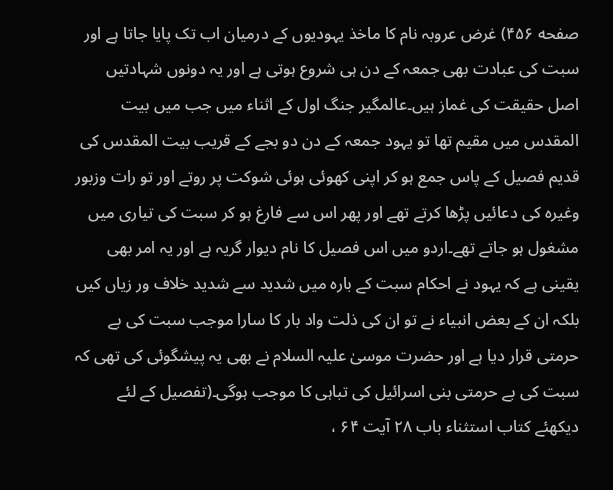صفحه ۴۵۶) غرض عروبہ نام کا ماخذ یہودیوں کے درمیان اب تک پایا جاتا ہے اور سبت کی عبادت بھی جمعہ کے دن ہی شروع ہوتی ہے اور یہ دونوں شہادتیں اصل حقیقت کی غماز ہیں۔عالمگیر جنگ اول کے اثناء میں جب میں بیت المقدس میں مقیم تھا تو یہود جمعہ کے دن دو بجے کے قریب بیت المقدس کی قدیم فصیل کے پاس جمع ہو کر اپنی کھوئی ہوئی شوکت پر روتے اور تو رات وزبور وغیرہ کی دعائیں پڑھا کرتے تھے اور پھر اس سے فارغ ہو کر سبت کی تیاری میں مشغول ہو جاتے تھے۔اردو میں اس فصیل کا نام دیوار گریہ ہے اور یہ امر بھی یقینی ہے کہ یہود نے احکام سبت کے بارہ میں شدید سے شدید خلاف ور زیاں کیں بلکہ ان کے بعض انبیاء نے تو ان کی ذلت واد بار کا سارا موجب سبت کی بے حرمتی قرار دیا ہے اور حضرت موسیٰ علیہ السلام نے بھی یہ پیشگوئی کی تھی کہ سبت کی بے حرمتی بنی اسرائیل کی تباہی کا موجب ہوگی۔(تفصیل کے لئے دیکھئے کتاب استثناء باب ۲۸ آیت ۶۴ ،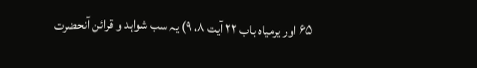۶۵ اور یرمیاہ باب ۲۲ آیت ۸، ۹) یہ سب شواہد و قرائن آنحضرت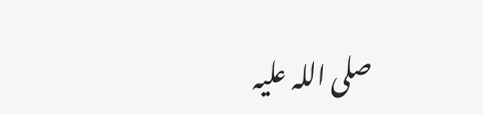صلی اللہ علیہ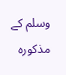وسلم کے مذکورہ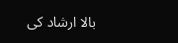بالا ارشاد کی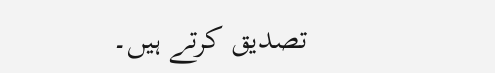تصدیق کرتے ہیں۔